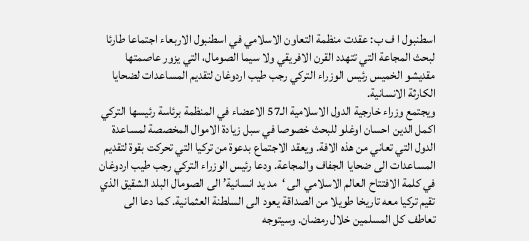اسطنبول ا ف ب: عقدت منظمة التعاون الاسلامي في اسطنبول الاربعاء اجتماعا طارئا لبحث المجاعة التي تتهدد القرن الافريقي ولا سيما الصومال، التي يزور عاصمتها مقديشو الخميس رئيس الوزراء التركي رجب طيب اردوغان لتقديم المساعدات لضحايا الكارثة الانسانية.
ويجتمع وزراء خارجية الدول الاسلامية الـ57 الاعضاء في المنظمة برئاسة رئيسها التركي اكمل الدين احسان اوغلو للبحث خصوصا في سبل زيادة الاموال المخصصة لمساعدة الدول التي تعاني من هذه الافة. ويعقد الاجتماع بدعوة من تركيا التي تحركت بقوة لتقديم المساعدات الى ضحايا الجفاف والمجاعة. ودعا رئيس الوزراء التركي رجب طيب اردوغان في كلمة الافتتاح العالم الاسلامي الى ‘مد يد انسانية’ الى الصومال البلد الشقيق الذي تقيم تركيا معه تاريخا طويلا من الصداقة يعود الى السلطنة العثمانية. كما دعا الى تعاطف كل المسلمين خلال رمضان. وسيتوجه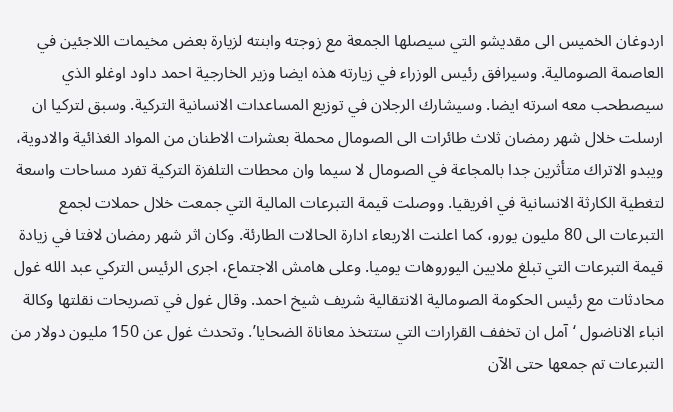اردوغان الخميس الى مقديشو التي سيصلها الجمعة مع زوجته وابنته لزيارة بعض مخيمات اللاجئين في العاصمة الصومالية. وسيرافق رئيس الوزراء في زيارته هذه ايضا وزير الخارجية احمد داود اوغلو الذي سيصطحب معه اسرته ايضا. وسيشارك الرجلان في توزيع المساعدات الانسانية التركية. وسبق لتركيا ان ارسلت خلال شهر رمضان ثلاث طائرات الى الصومال محملة بعشرات الاطنان من المواد الغذائية والادوية، ويبدو الاتراك متأثرين جدا بالمجاعة في الصومال لا سيما وان محطات التلفزة التركية تفرد مساحات واسعة لتغطية الكارثة الانسانية في افريقيا. ووصلت قيمة التبرعات المالية التي جمعت خلال حملات لجمع التبرعات الى 80 مليون يورو، كما اعلنت الاربعاء ادارة الحالات الطارئة. وكان اثر شهر رمضان لافتا في زيادة قيمة التبرعات التي تبلغ ملايين اليوروهات يوميا. وعلى هامش الاجتماع، اجرى الرئيس التركي عبد الله غول محادثات مع رئيس الحكومة الصومالية الانتقالية شريف شيخ احمد. وقال غول في تصريحات نقلتها وكالة انباء الاناضول ‘آمل ان تخفف القرارات التي ستتخذ معاناة الضحايا’. وتحدث غول عن 150 مليون دولار من التبرعات تم جمعها حتى الآن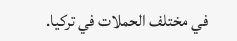في مختلف الحملات في تركيا.